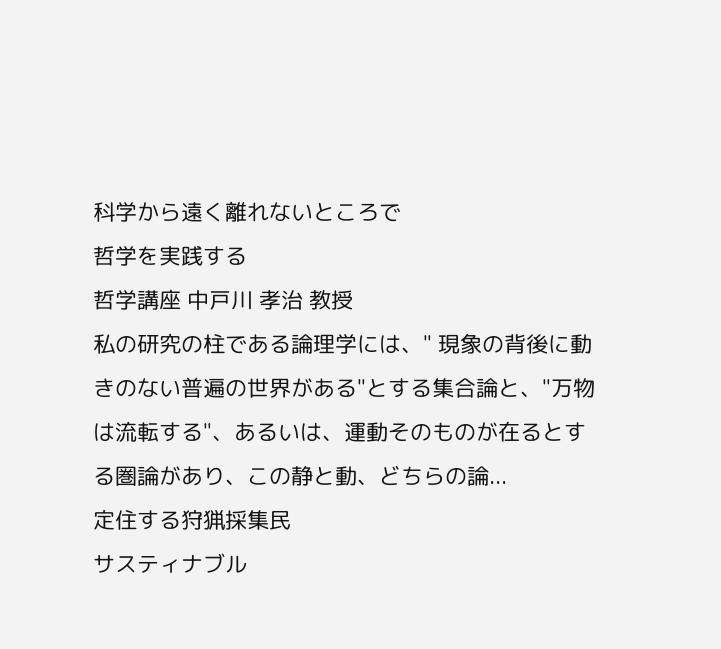科学から遠く離れないところで
哲学を実践する
哲学講座 中戸川 孝治 教授
私の研究の柱である論理学には、" 現象の背後に動きのない普遍の世界がある"とする集合論と、"万物は流転する"、あるいは、運動そのものが在るとする圏論があり、この静と動、どちらの論...
定住する狩猟採集民
サスティナブル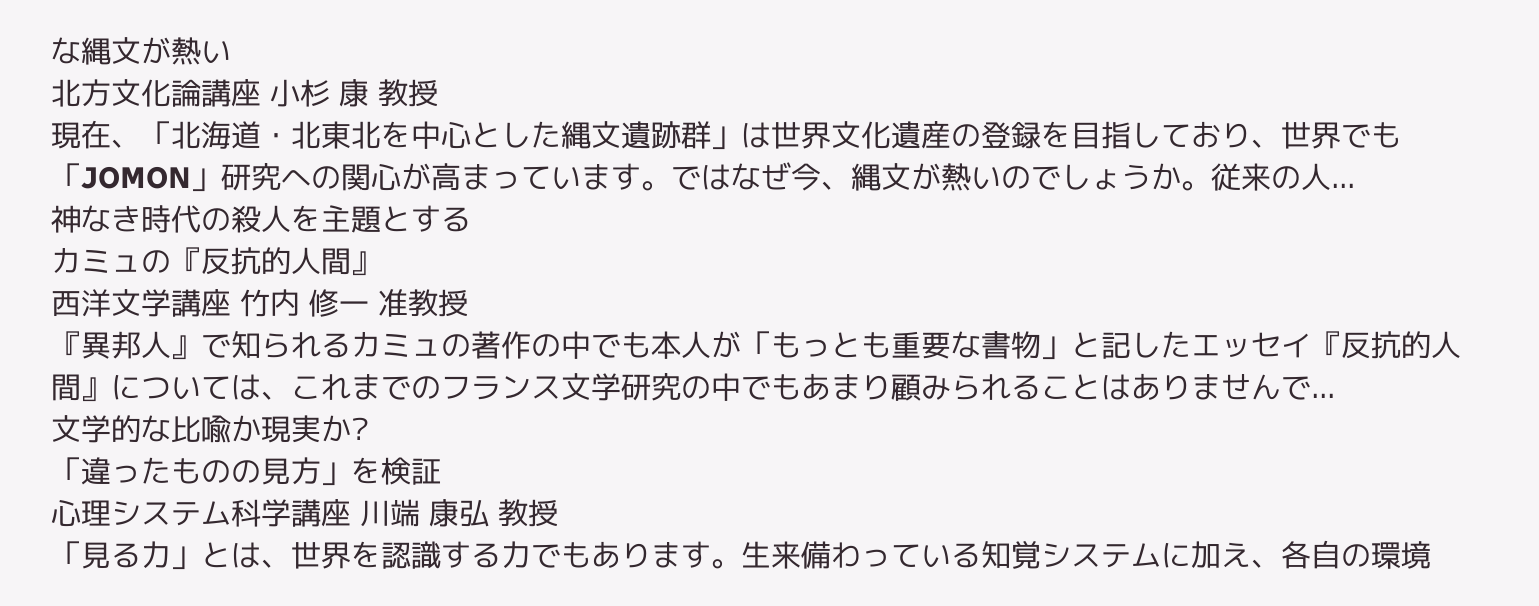な縄文が熱い
北方文化論講座 小杉 康 教授
現在、「北海道・北東北を中心とした縄文遺跡群」は世界文化遺産の登録を目指しており、世界でも「JOMON」研究への関心が高まっています。ではなぜ今、縄文が熱いのでしょうか。従来の人...
神なき時代の殺人を主題とする
カミュの『反抗的人間』
西洋文学講座 竹内 修一 准教授
『異邦人』で知られるカミュの著作の中でも本人が「もっとも重要な書物」と記したエッセイ『反抗的人間』については、これまでのフランス文学研究の中でもあまり顧みられることはありませんで...
文学的な比喩か現実か?
「違ったものの見方」を検証
心理システム科学講座 川端 康弘 教授
「見る力」とは、世界を認識する力でもあります。生来備わっている知覚システムに加え、各自の環境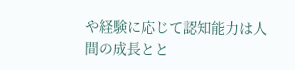や経験に応じて認知能力は人間の成長とと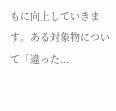もに向上していきます。ある対象物について「違った...